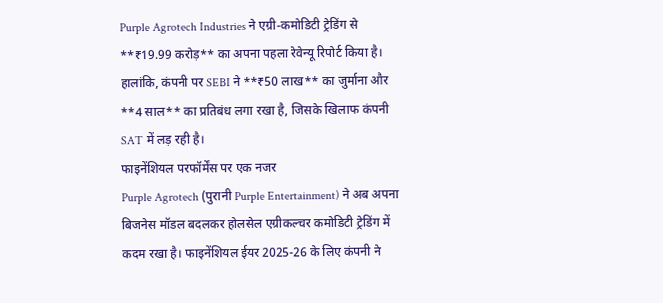Purple Agrotech Industries ने एग्री-कमोडिटी ट्रेडिंग से **₹19.99 करोड़** का अपना पहला रेवेन्यू रिपोर्ट किया है। हालांकि, कंपनी पर SEBI ने **₹50 लाख** का जुर्माना और **4 साल** का प्रतिबंध लगा रखा है, जिसके खिलाफ कंपनी SAT में लड़ रही है।
फाइनेंशियल परफॉर्मेंस पर एक नजर
Purple Agrotech (पुरानी Purple Entertainment) ने अब अपना बिजनेस मॉडल बदलकर होलसेल एग्रीकल्चर कमोडिटी ट्रेडिंग में कदम रखा है। फाइनेंशियल ईयर 2025-26 के लिए कंपनी ने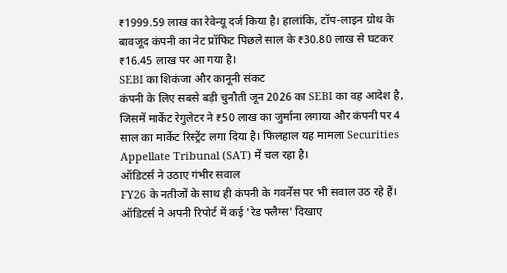₹1999.59 लाख का रेवेन्यू दर्ज किया है। हालांकि, टॉप-लाइन ग्रोथ के बावजूद कंपनी का नेट प्रॉफिट पिछले साल के ₹30.80 लाख से घटकर ₹16.45 लाख पर आ गया है।
SEBI का शिकंजा और कानूनी संकट
कंपनी के लिए सबसे बड़ी चुनौती जून 2026 का SEBI का वह आदेश है, जिसमें मार्केट रेगुलेटर ने ₹50 लाख का जुर्माना लगाया और कंपनी पर 4 साल का मार्केट रिस्ट्रेंट लगा दिया है। फिलहाल यह मामला Securities Appellate Tribunal (SAT) में चल रहा है।
ऑडिटर्स ने उठाए गंभीर सवाल
FY26 के नतीजों के साथ ही कंपनी के गवर्नेंस पर भी सवाल उठ रहे हैं। ऑडिटर्स ने अपनी रिपोर्ट में कई 'रेड फ्लैग्स' दिखाए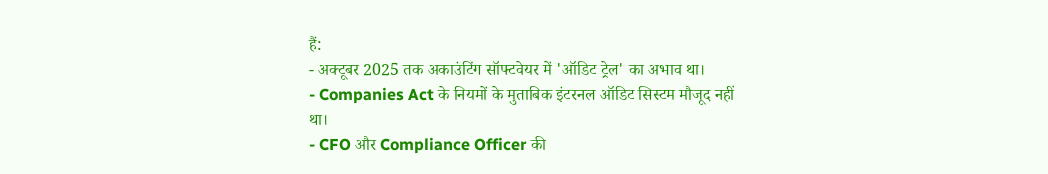हैं:
- अक्टूबर 2025 तक अकाउंटिंग सॉफ्टवेयर में 'ऑडिट ट्रेल' का अभाव था।
- Companies Act के नियमों के मुताबिक इंटरनल ऑडिट सिस्टम मौजूद नहीं था।
- CFO और Compliance Officer की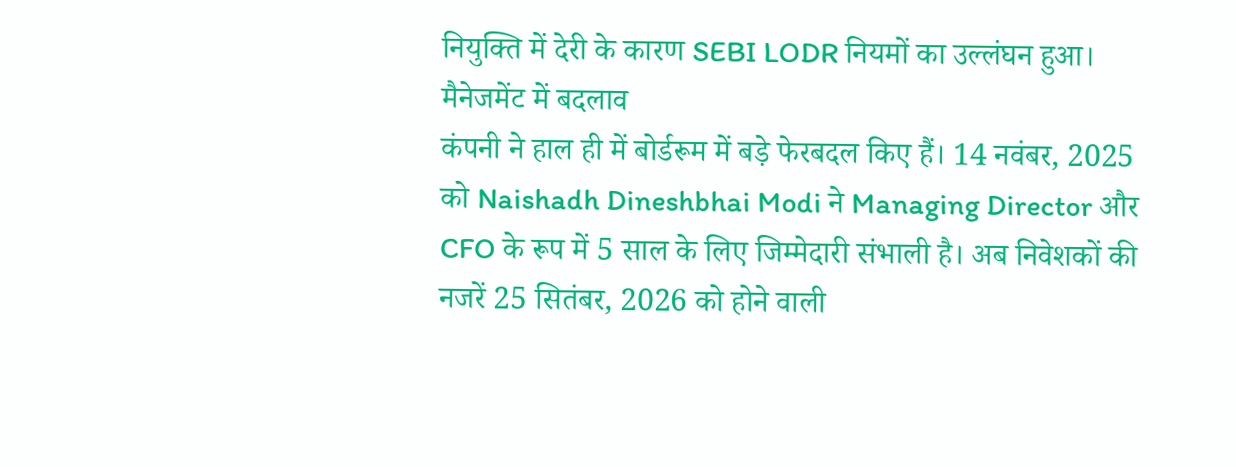नियुक्ति में देरी के कारण SEBI LODR नियमों का उल्लंघन हुआ।
मैनेजमेंट में बदलाव
कंपनी ने हाल ही में बोर्डरूम में बड़े फेरबदल किए हैं। 14 नवंबर, 2025 को Naishadh Dineshbhai Modi ने Managing Director और CFO के रूप में 5 साल के लिए जिम्मेदारी संभाली है। अब निवेशकों की नजरें 25 सितंबर, 2026 को होने वाली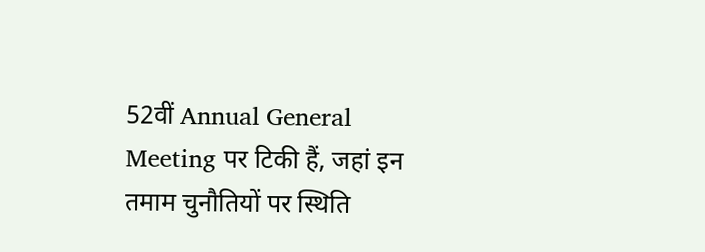52वीं Annual General Meeting पर टिकी हैं, जहां इन तमाम चुनौतियों पर स्थिति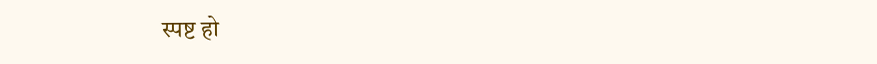स्पष्ट हो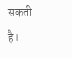सकती है।